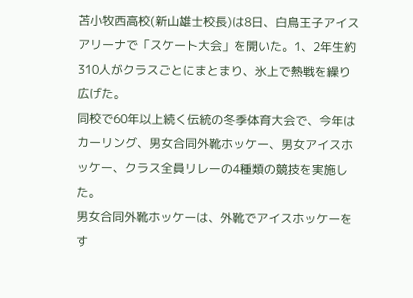苫小牧西高校(新山雄士校長)は8日、白鳥王子アイスアリーナで「スケート大会」を開いた。1、2年生約310人がクラスごとにまとまり、氷上で熱戦を繰り広げた。
同校で60年以上続く伝統の冬季体育大会で、今年はカーリング、男女合同外靴ホッケー、男女アイスホッケー、クラス全員リレーの4種類の競技を実施した。
男女合同外靴ホッケーは、外靴でアイスホッケーをす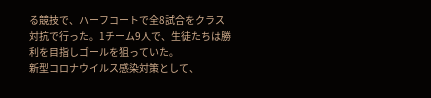る競技で、ハーフコートで全8試合をクラス対抗で行った。1チーム9人で、生徒たちは勝利を目指しゴールを狙っていた。
新型コロナウイルス感染対策として、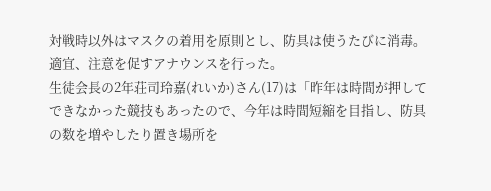対戦時以外はマスクの着用を原則とし、防具は使うたびに消毒。適宜、注意を促すアナウンスを行った。
生徒会長の2年荘司玲嘉(れいか)さん(17)は「昨年は時間が押してできなかった競技もあったので、今年は時間短縮を目指し、防具の数を増やしたり置き場所を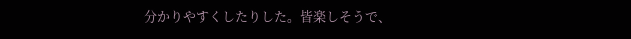分かりやすくしたりした。皆楽しそうで、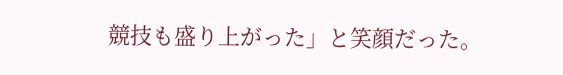競技も盛り上がった」と笑顔だった。